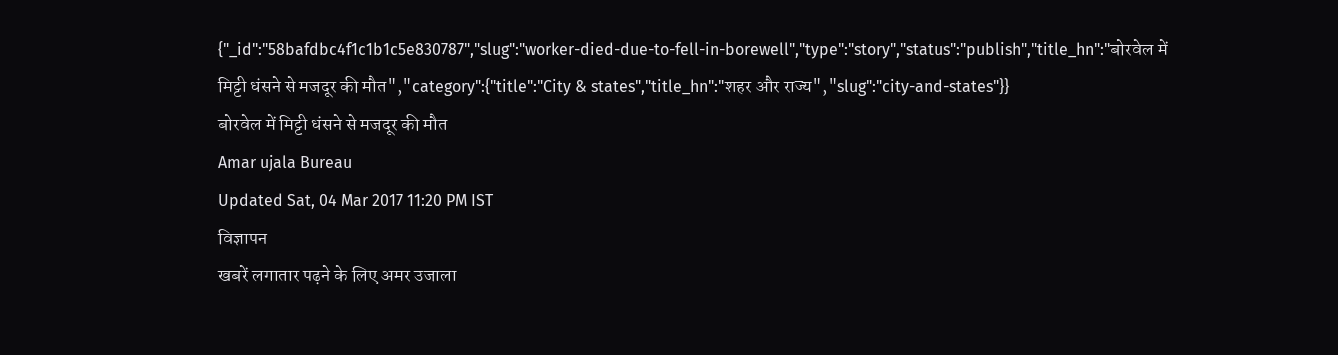{"_id":"58bafdbc4f1c1b1c5e830787","slug":"worker-died-due-to-fell-in-borewell","type":"story","status":"publish","title_hn":"बोरवेल में मिट्टी धंसने से मजदूर की मौत","category":{"title":"City & states","title_hn":"शहर और राज्य","slug":"city-and-states"}}
बोरवेल में मिट्टी धंसने से मजदूर की मौत
Amar ujala Bureau
Updated Sat, 04 Mar 2017 11:20 PM IST
विज्ञापन
खबरें लगातार पढ़ने के लिए अमर उजाला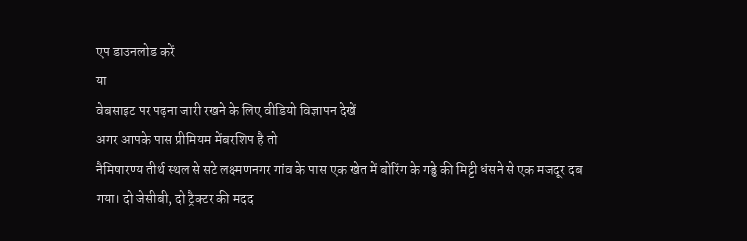एप डाउनलोड करें
या
वेबसाइट पर पढ़ना जारी रखने के लिए वीडियो विज्ञापन देखें
अगर आपके पास प्रीमियम मेंबरशिप है तो
नैमिषारण्य तीर्थ स्थल से सटे लक्ष्मणनगर गांव के पास एक खेत में बोरिंग के गड्ढे की मिट्टी धंसने से एक मजदूर दब गया। दो जेसीबी, दो ट्रैक्टर की मदद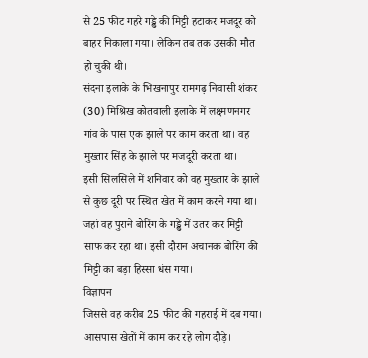से 25 फीट गहरे गड्ढे की मिट्टी हटाकर मजदूर को बाहर निकाला गया। लेकिन तब तक उसकी मौत हो चुकी थी।
संदना इलाके के भिखनापुर रामगढ़ निवासी शंकर (30) मिश्रिख कोतवाली इलाके में लक्ष्मणनगर गांव के पास एक झाले पर काम करता था। वह मुख्तार सिंह के झाले पर मजदूरी करता था।
इसी सिलसिले में शनिवार को वह मुख्तार के झाले से कुछ दूरी पर स्थित खेत में काम करने गया था। जहां वह पुराने बोरिंग के गड्ढे में उतर कर मिट्टी साफ कर रहा था। इसी दौरान अचानक बोरिंग की मिट्टी का बड़ा हिस्सा धंस गया।
विज्ञापन
जिससे वह करीब 25 फीट की गहराई में दब गया। आसपास खेतों में काम कर रहे लोग दौड़े।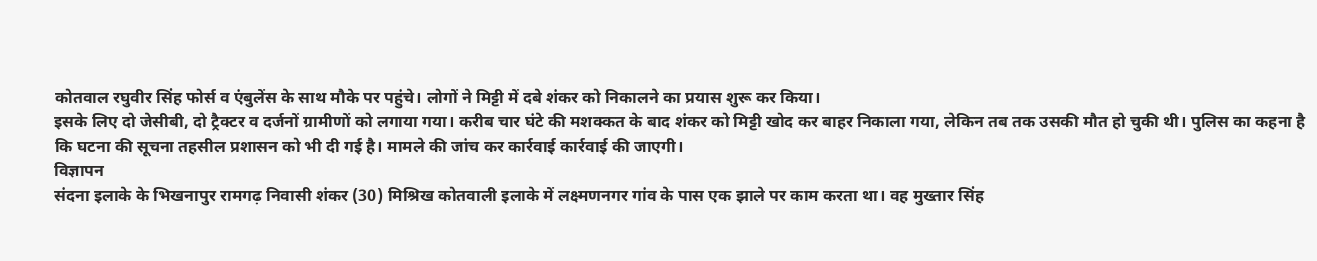कोतवाल रघुवीर सिंह फोर्स व एंबुलेंस के साथ मौके पर पहुंचे। लोगों ने मिट्टी में दबे शंकर को निकालने का प्रयास शुरू कर किया।
इसके लिए दो जेसीबी, दो ट्रैक्टर व दर्जनों ग्रामीणों को लगाया गया। करीब चार घंटे की मशक्कत के बाद शंकर को मिट्टी खोद कर बाहर निकाला गया, लेकिन तब तक उसकी मौत हो चुकी थी। पुलिस का कहना है कि घटना की सूचना तहसील प्रशासन को भी दी गई है। मामले की जांच कर कार्रवाई कार्रवाई की जाएगी।
विज्ञापन
संदना इलाके के भिखनापुर रामगढ़ निवासी शंकर (30) मिश्रिख कोतवाली इलाके में लक्ष्मणनगर गांव के पास एक झाले पर काम करता था। वह मुख्तार सिंह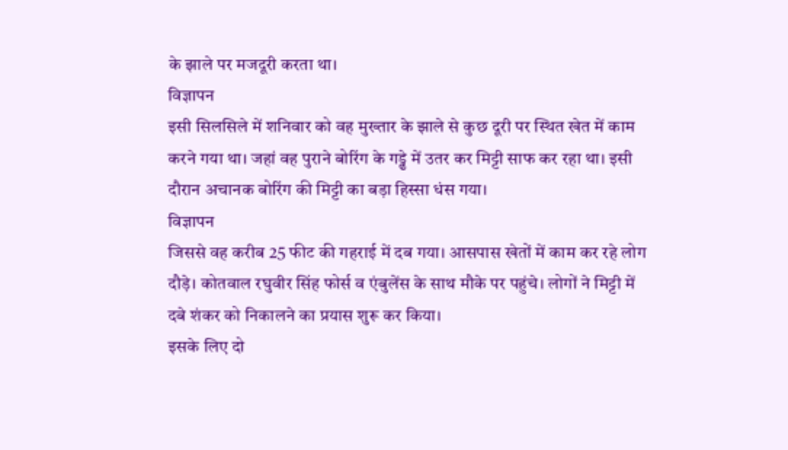के झाले पर मजदूरी करता था।
विज्ञापन
इसी सिलसिले में शनिवार को वह मुख्तार के झाले से कुछ दूरी पर स्थित खेत में काम करने गया था। जहां वह पुराने बोरिंग के गड्ढे में उतर कर मिट्टी साफ कर रहा था। इसी दौरान अचानक बोरिंग की मिट्टी का बड़ा हिस्सा धंस गया।
विज्ञापन
जिससे वह करीब 25 फीट की गहराई में दब गया। आसपास खेतों में काम कर रहे लोग दौड़े। कोतवाल रघुवीर सिंह फोर्स व एंबुलेंस के साथ मौके पर पहुंचे। लोगों ने मिट्टी में दबे शंकर को निकालने का प्रयास शुरू कर किया।
इसके लिए दो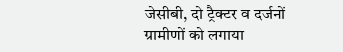जेसीबी, दो ट्रैक्टर व दर्जनों ग्रामीणों को लगाया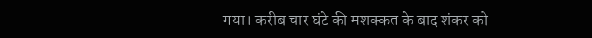गया। करीब चार घंटे की मशक्कत के बाद शंकर को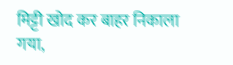मिट्टी खोद कर बाहर निकाला गया,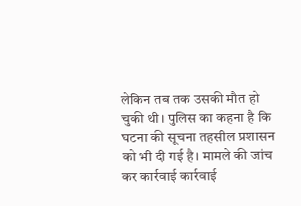लेकिन तब तक उसकी मौत हो चुकी थी। पुलिस का कहना है कि घटना की सूचना तहसील प्रशासन को भी दी गई है। मामले की जांच कर कार्रवाई कार्रवाई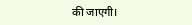की जाएगी।